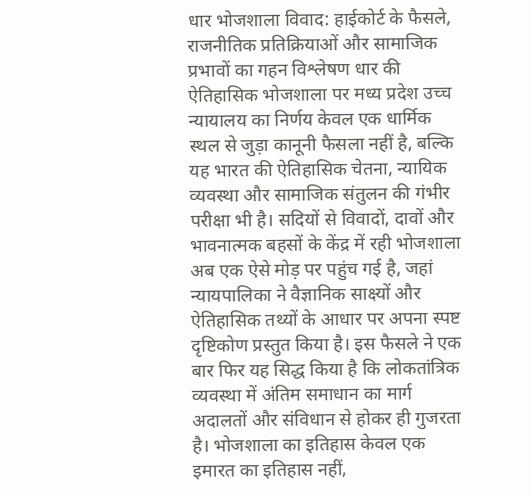धार भोजशाला विवाद: हाईकोर्ट के फैसले, राजनीतिक प्रतिक्रियाओं और सामाजिक प्रभावों का गहन विश्लेषण धार की ऐतिहासिक भोजशाला पर मध्य प्रदेश उच्च न्यायालय का निर्णय केवल एक धार्मिक स्थल से जुड़ा कानूनी फैसला नहीं है, बल्कि यह भारत की ऐतिहासिक चेतना, न्यायिक व्यवस्था और सामाजिक संतुलन की गंभीर परीक्षा भी है। सदियों से विवादों, दावों और भावनात्मक बहसों के केंद्र में रही भोजशाला अब एक ऐसे मोड़ पर पहुंच गई है, जहां न्यायपालिका ने वैज्ञानिक साक्ष्यों और ऐतिहासिक तथ्यों के आधार पर अपना स्पष्ट दृष्टिकोण प्रस्तुत किया है। इस फैसले ने एक बार फिर यह सिद्ध किया है कि लोकतांत्रिक व्यवस्था में अंतिम समाधान का मार्ग अदालतों और संविधान से होकर ही गुजरता है। भोजशाला का इतिहास केवल एक इमारत का इतिहास नहीं,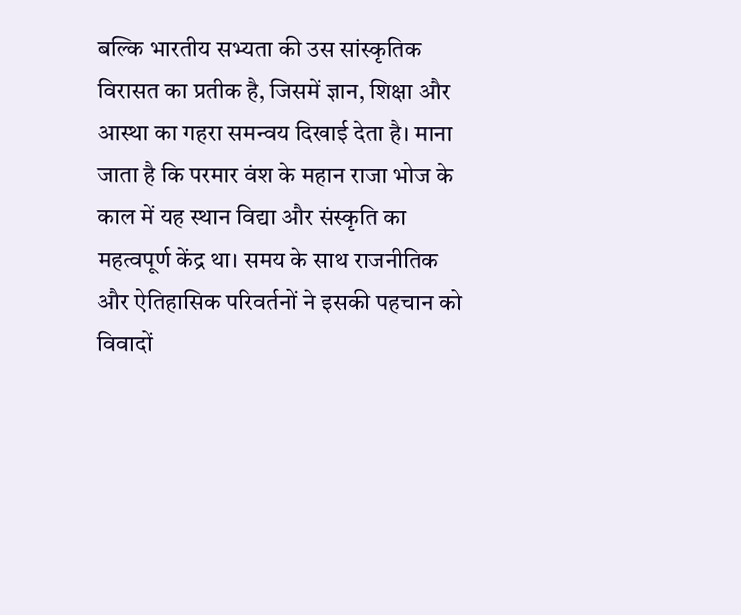बल्कि भारतीय सभ्यता की उस सांस्कृतिक विरासत का प्रतीक है, जिसमें ज्ञान, शिक्षा और आस्था का गहरा समन्वय दिखाई देता है। माना जाता है कि परमार वंश के महान राजा भोज के काल में यह स्थान विद्या और संस्कृति का महत्वपूर्ण केंद्र था। समय के साथ राजनीतिक और ऐतिहासिक परिवर्तनों ने इसकी पहचान को विवादों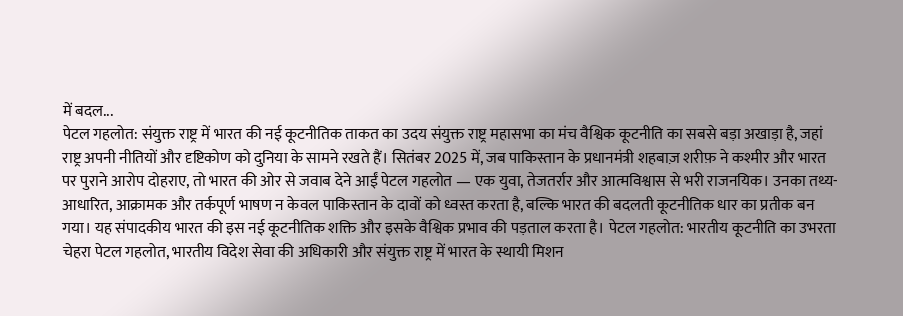में बदल...
पेटल गहलोत: संयुक्त राष्ट्र में भारत की नई कूटनीतिक ताकत का उदय संयुक्त राष्ट्र महासभा का मंच वैश्विक कूटनीति का सबसे बड़ा अखाड़ा है, जहां राष्ट्र अपनी नीतियों और दृष्टिकोण को दुनिया के सामने रखते हैं। सितंबर 2025 में, जब पाकिस्तान के प्रधानमंत्री शहबाज़ शरीफ़ ने कश्मीर और भारत पर पुराने आरोप दोहराए, तो भारत की ओर से जवाब देने आईं पेटल गहलोत — एक युवा, तेजतर्रार और आत्मविश्वास से भरी राजनयिक। उनका तथ्य-आधारित, आक्रामक और तर्कपूर्ण भाषण न केवल पाकिस्तान के दावों को ध्वस्त करता है, बल्कि भारत की बदलती कूटनीतिक धार का प्रतीक बन गया। यह संपादकीय भारत की इस नई कूटनीतिक शक्ति और इसके वैश्विक प्रभाव की पड़ताल करता है। पेटल गहलोत: भारतीय कूटनीति का उभरता चेहरा पेटल गहलोत, भारतीय विदेश सेवा की अधिकारी और संयुक्त राष्ट्र में भारत के स्थायी मिशन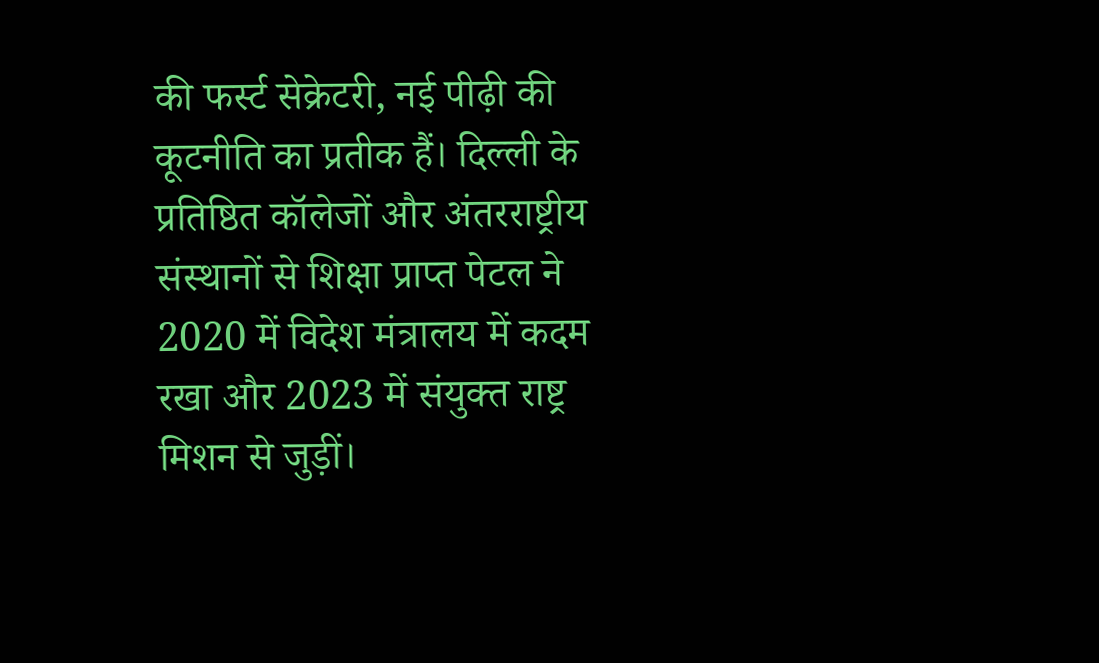की फर्स्ट सेक्रेटरी, नई पीढ़ी की कूटनीति का प्रतीक हैं। दिल्ली के प्रतिष्ठित कॉलेजों और अंतरराष्ट्रीय संस्थानों से शिक्षा प्राप्त पेटल ने 2020 में विदेश मंत्रालय में कदम रखा और 2023 में संयुक्त राष्ट्र मिशन से जुड़ीं।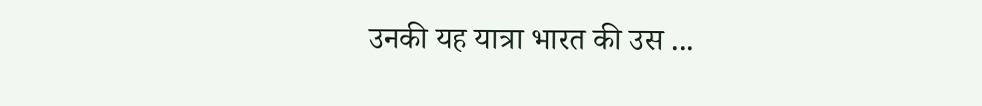उनकी यह यात्रा भारत की उस ...